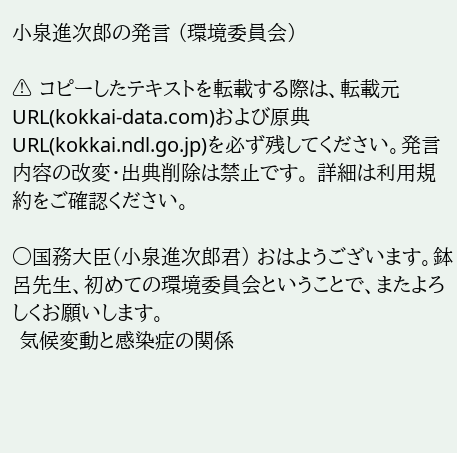小泉進次郎の発言 (環境委員会)

⚠ コピーしたテキストを転載する際は、転載元URL(kokkai-data.com)および原典URL(kokkai.ndl.go.jp)を必ず残してください。発言内容の改変・出典削除は禁止です。 詳細は利用規約をご確認ください。

○国務大臣(小泉進次郎君) おはようございます。鉢呂先生、初めての環境委員会ということで、またよろしくお願いします。
 気候変動と感染症の関係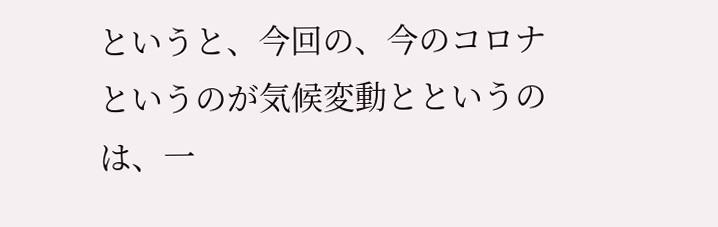というと、今回の、今のコロナというのが気候変動とというのは、一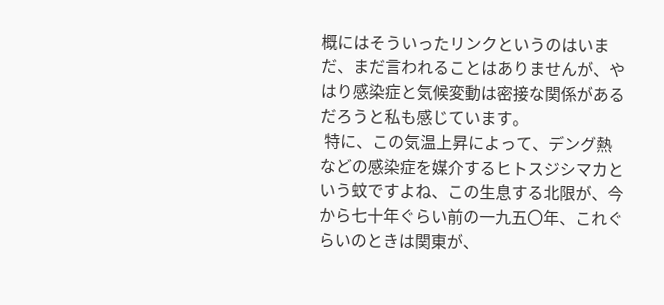概にはそういったリンクというのはいまだ、まだ言われることはありませんが、やはり感染症と気候変動は密接な関係があるだろうと私も感じています。
 特に、この気温上昇によって、デング熱などの感染症を媒介するヒトスジシマカという蚊ですよね、この生息する北限が、今から七十年ぐらい前の一九五〇年、これぐらいのときは関東が、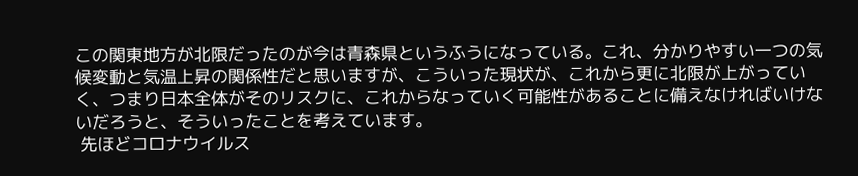この関東地方が北限だったのが今は青森県というふうになっている。これ、分かりやすい一つの気候変動と気温上昇の関係性だと思いますが、こういった現状が、これから更に北限が上がっていく、つまり日本全体がそのリスクに、これからなっていく可能性があることに備えなければいけないだろうと、そういったことを考えています。
 先ほどコロナウイルス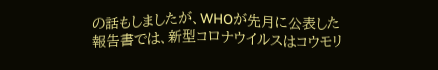の話もしましたが、WHOが先月に公表した報告書では、新型コロナウイルスはコウモリ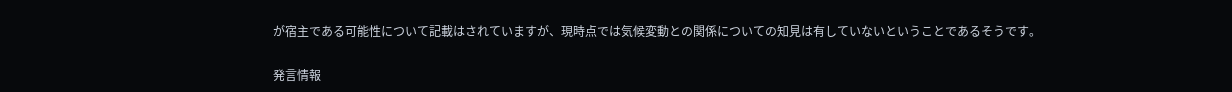が宿主である可能性について記載はされていますが、現時点では気候変動との関係についての知見は有していないということであるそうです。

発言情報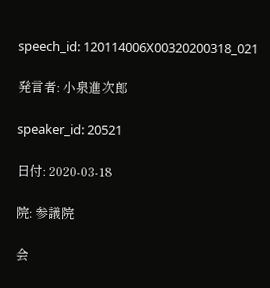speech_id: 120114006X00320200318_021

発言者: 小泉進次郎

speaker_id: 20521

日付: 2020-03-18

院: 参議院

会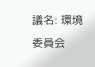議名: 環境委員会